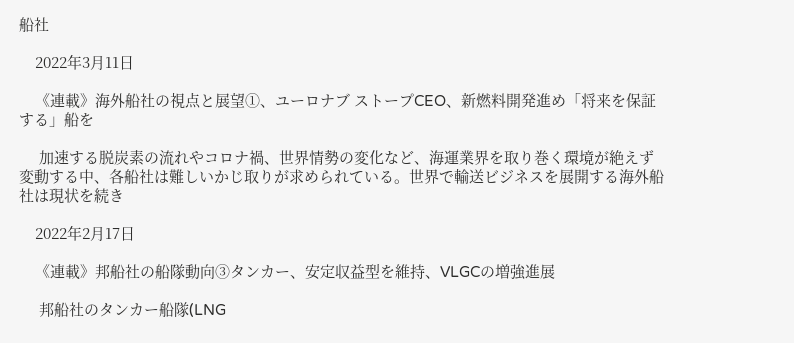船社

    2022年3月11日

    《連載》海外船社の視点と展望①、ユーロナブ ストープCEO、新燃料開発進め「将来を保証する」船を

     加速する脱炭素の流れやコロナ禍、世界情勢の変化など、海運業界を取り巻く環境が絶えず変動する中、各船社は難しいかじ取りが求められている。世界で輸送ビジネスを展開する海外船社は現状を続き

    2022年2月17日

    《連載》邦船社の船隊動向③タンカー、安定収益型を維持、VLGCの増強進展

     邦船社のタンカー船隊(LNG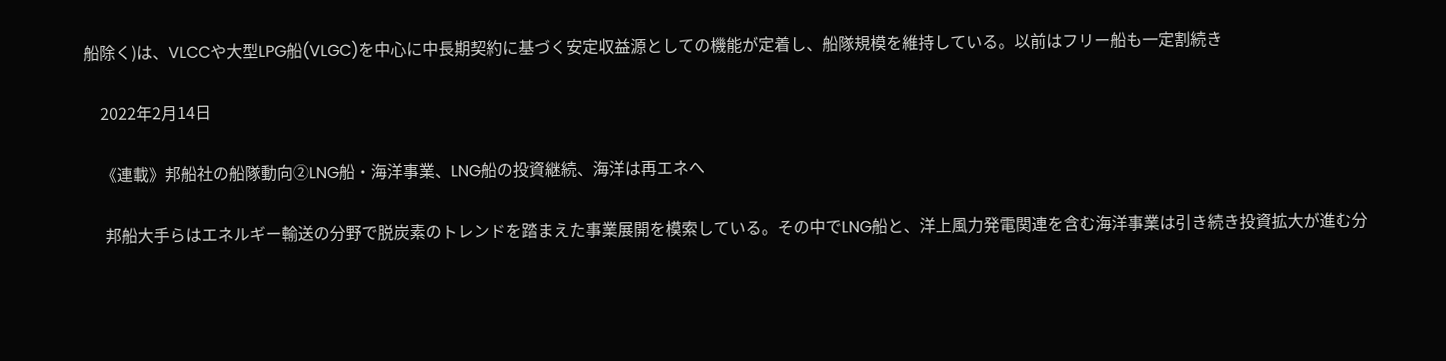船除く)は、VLCCや大型LPG船(VLGC)を中心に中長期契約に基づく安定収益源としての機能が定着し、船隊規模を維持している。以前はフリー船も一定割続き

    2022年2月14日

    《連載》邦船社の船隊動向②LNG船・海洋事業、LNG船の投資継続、海洋は再エネへ

     邦船大手らはエネルギー輸送の分野で脱炭素のトレンドを踏まえた事業展開を模索している。その中でLNG船と、洋上風力発電関連を含む海洋事業は引き続き投資拡大が進む分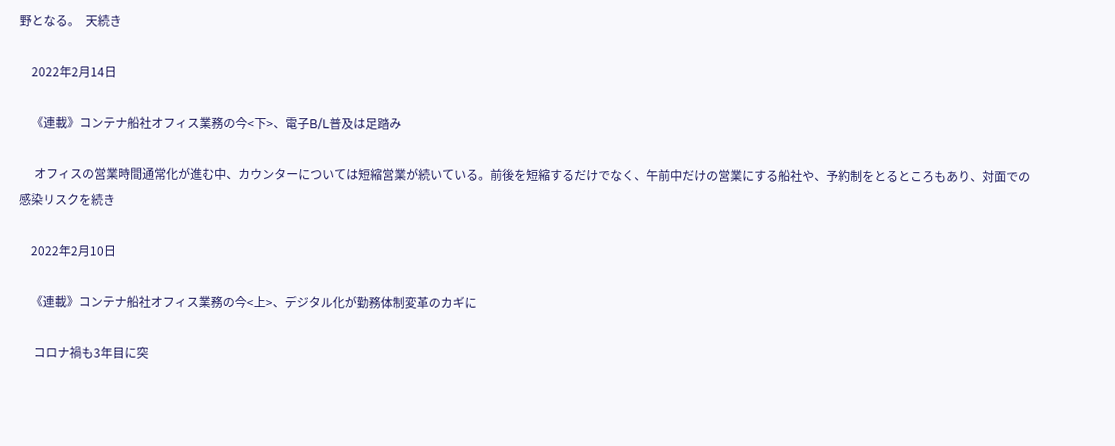野となる。  天続き

    2022年2月14日

    《連載》コンテナ船社オフィス業務の今<下>、電子B/L普及は足踏み

     オフィスの営業時間通常化が進む中、カウンターについては短縮営業が続いている。前後を短縮するだけでなく、午前中だけの営業にする船社や、予約制をとるところもあり、対面での感染リスクを続き

    2022年2月10日

    《連載》コンテナ船社オフィス業務の今<上>、デジタル化が勤務体制変革のカギに

     コロナ禍も3年目に突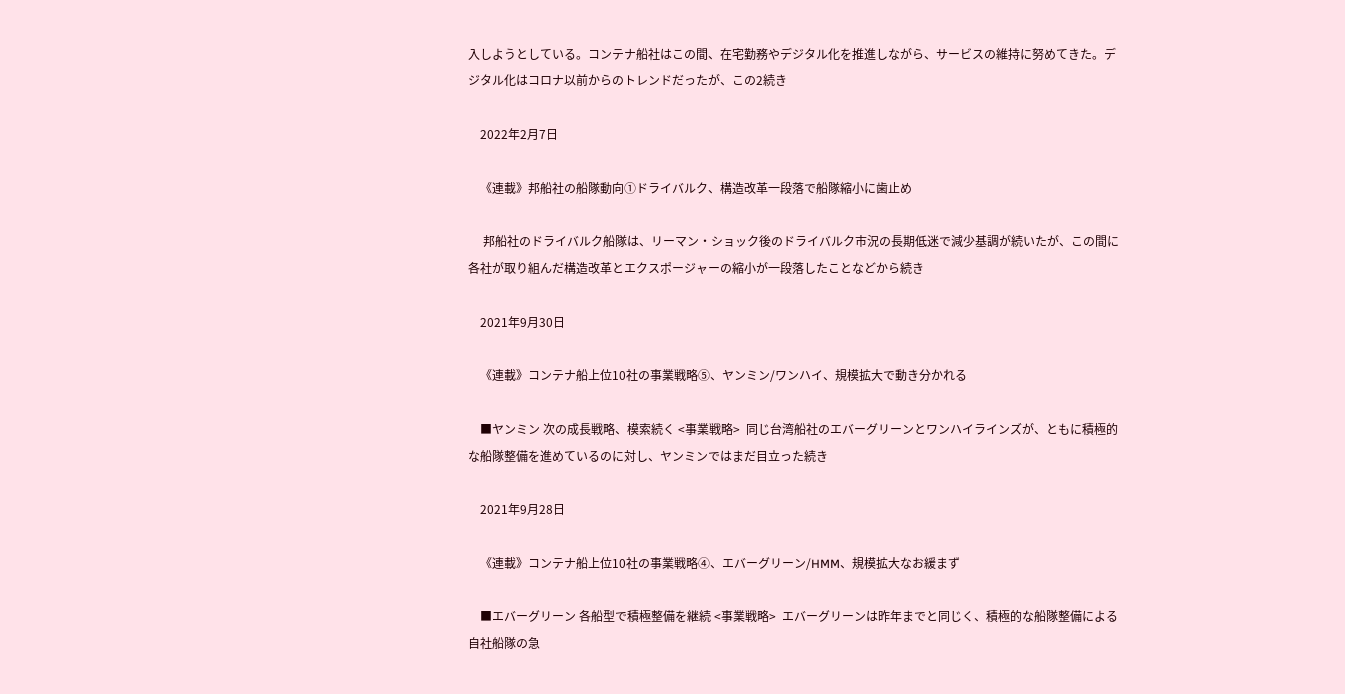入しようとしている。コンテナ船社はこの間、在宅勤務やデジタル化を推進しながら、サービスの維持に努めてきた。デジタル化はコロナ以前からのトレンドだったが、この2続き

    2022年2月7日

    《連載》邦船社の船隊動向①ドライバルク、構造改革一段落で船隊縮小に歯止め

     邦船社のドライバルク船隊は、リーマン・ショック後のドライバルク市況の長期低迷で減少基調が続いたが、この間に各社が取り組んだ構造改革とエクスポージャーの縮小が一段落したことなどから続き

    2021年9月30日

    《連載》コンテナ船上位10社の事業戦略⑤、ヤンミン/ワンハイ、規模拡大で動き分かれる

    ■ヤンミン 次の成長戦略、模索続く <事業戦略>  同じ台湾船社のエバーグリーンとワンハイラインズが、ともに積極的な船隊整備を進めているのに対し、ヤンミンではまだ目立った続き

    2021年9月28日

    《連載》コンテナ船上位10社の事業戦略④、エバーグリーン/HMM、規模拡大なお緩まず

    ■エバーグリーン 各船型で積極整備を継続 <事業戦略>  エバーグリーンは昨年までと同じく、積極的な船隊整備による自社船隊の急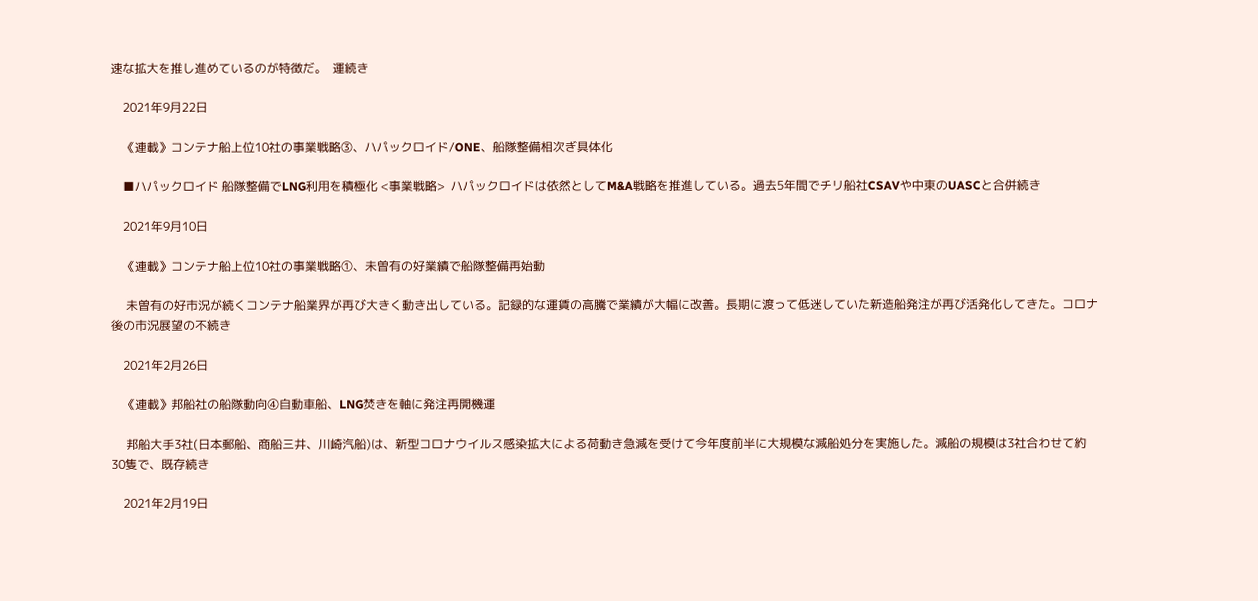速な拡大を推し進めているのが特徴だ。  運続き

    2021年9月22日

    《連載》コンテナ船上位10社の事業戦略③、ハパックロイド/ONE、船隊整備相次ぎ具体化

    ■ハパックロイド 船隊整備でLNG利用を積極化 <事業戦略>  ハパックロイドは依然としてM&A戦略を推進している。過去5年間でチリ船社CSAVや中東のUASCと合併続き

    2021年9月10日

    《連載》コンテナ船上位10社の事業戦略①、未曽有の好業績で船隊整備再始動

     未曽有の好市況が続くコンテナ船業界が再び大きく動き出している。記録的な運賃の高騰で業績が大幅に改善。長期に渡って低迷していた新造船発注が再び活発化してきた。コロナ後の市況展望の不続き

    2021年2月26日

    《連載》邦船社の船隊動向④自動車船、LNG焚きを軸に発注再開機運

     邦船大手3社(日本郵船、商船三井、川崎汽船)は、新型コロナウイルス感染拡大による荷動き急減を受けて今年度前半に大規模な減船処分を実施した。減船の規模は3社合わせて約30隻で、既存続き

    2021年2月19日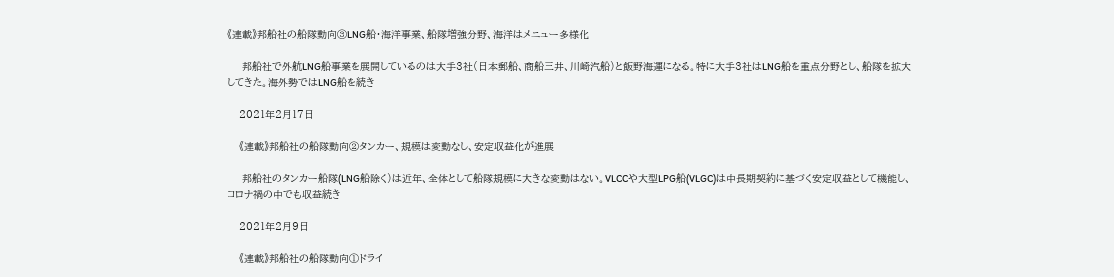《連載》邦船社の船隊動向③LNG船・海洋事業、船隊増強分野、海洋はメニュー多様化

     邦船社で外航LNG船事業を展開しているのは大手3社(日本郵船、商船三井、川崎汽船)と飯野海運になる。特に大手3社はLNG船を重点分野とし、船隊を拡大してきた。海外勢ではLNG船を続き

    2021年2月17日

    《連載》邦船社の船隊動向②タンカー、規模は変動なし、安定収益化が進展

     邦船社のタンカー船隊(LNG船除く)は近年、全体として船隊規模に大きな変動はない。VLCCや大型LPG船(VLGC)は中長期契約に基づく安定収益として機能し、コロナ禍の中でも収益続き

    2021年2月9日

    《連載》邦船社の船隊動向①ドライ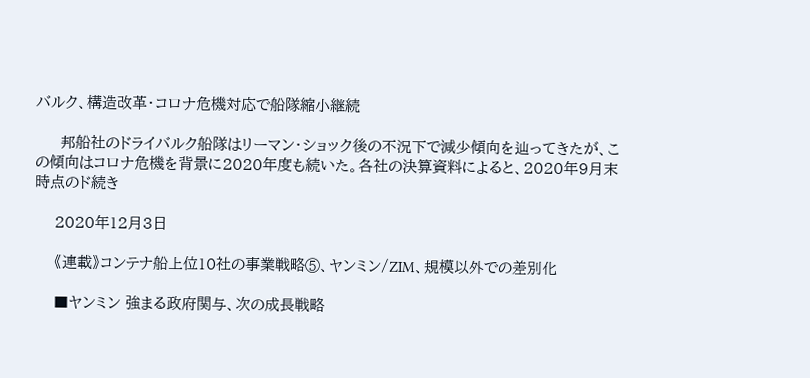バルク、構造改革・コロナ危機対応で船隊縮小継続

     邦船社のドライバルク船隊はリーマン・ショック後の不況下で減少傾向を辿ってきたが、この傾向はコロナ危機を背景に2020年度も続いた。各社の決算資料によると、2020年9月末時点のド続き

    2020年12月3日

    《連載》コンテナ船上位10社の事業戦略⑤、ヤンミン/ZIM、規模以外での差別化

    ■ヤンミン 強まる政府関与、次の成長戦略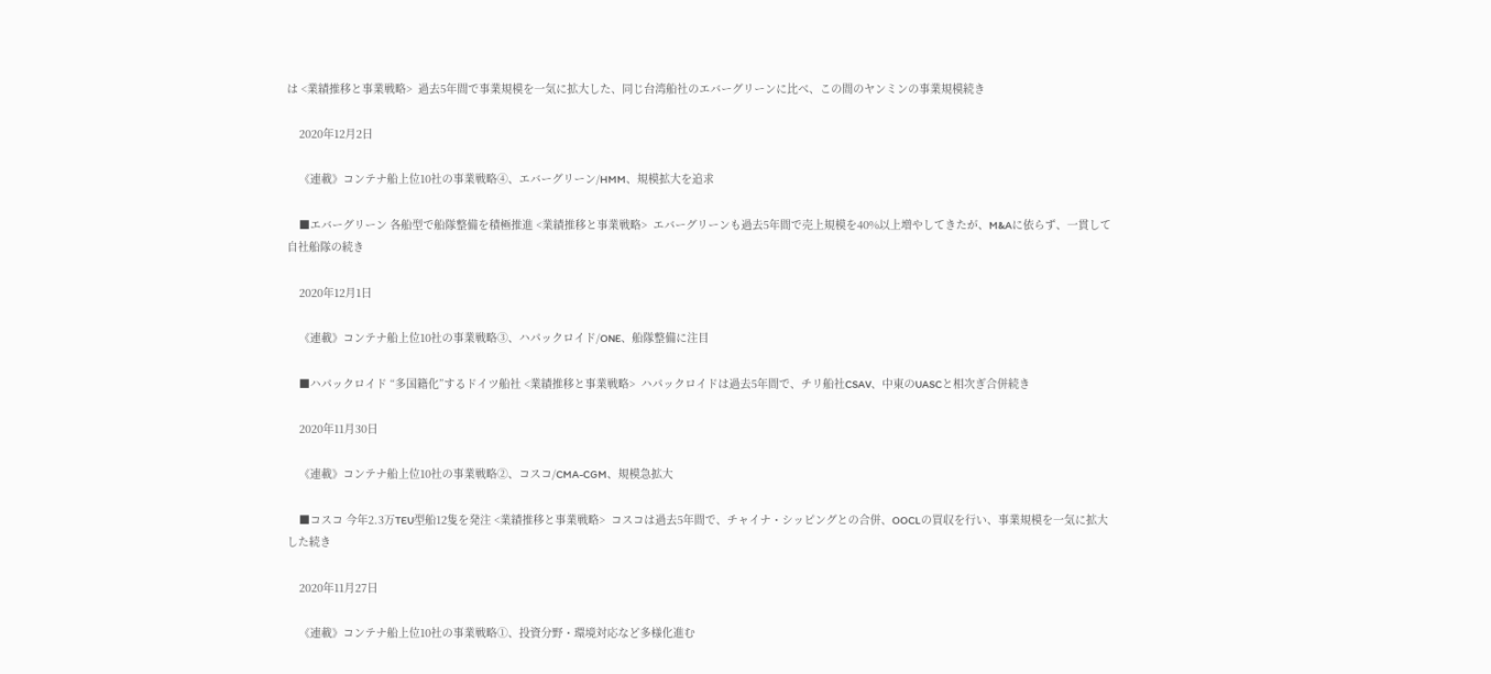は <業績推移と事業戦略>  過去5年間で事業規模を一気に拡大した、同じ台湾船社のエバーグリーンに比べ、この間のヤンミンの事業規模続き

    2020年12月2日

    《連載》コンテナ船上位10社の事業戦略④、エバーグリーン/HMM、規模拡大を追求

    ■エバーグリーン 各船型で船隊整備を積極推進 <業績推移と事業戦略>  エバーグリーンも過去5年間で売上規模を40%以上増やしてきたが、M&Aに依らず、一貫して自社船隊の続き

    2020年12月1日

    《連載》コンテナ船上位10社の事業戦略③、ハパックロイド/ONE、船隊整備に注目

    ■ハパックロイド “多国籍化”するドイツ船社 <業績推移と事業戦略>  ハパックロイドは過去5年間で、チリ船社CSAV、中東のUASCと相次ぎ合併続き

    2020年11月30日

    《連載》コンテナ船上位10社の事業戦略②、コスコ/CMA-CGM、規模急拡大

    ■コスコ 今年2.3万TEU型船12隻を発注 <業績推移と事業戦略>  コスコは過去5年間で、チャイナ・シッピングとの合併、OOCLの買収を行い、事業規模を一気に拡大した続き

    2020年11月27日

    《連載》コンテナ船上位10社の事業戦略①、投資分野・環境対応など多様化進む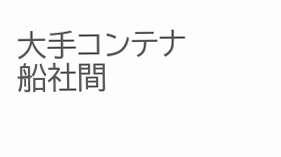大手コンテナ船社間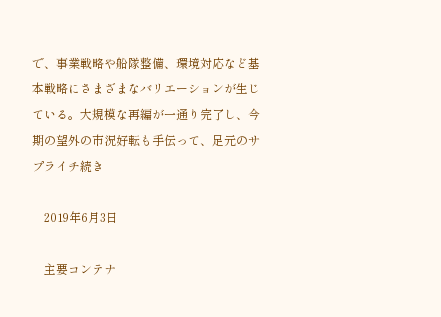で、事業戦略や船隊整備、環境対応など基本戦略にさまざまなバリエーションが生じている。大規模な再編が一通り完了し、今期の望外の市況好転も手伝って、足元のサプライチ続き

    2019年6月3日

    主要コンテナ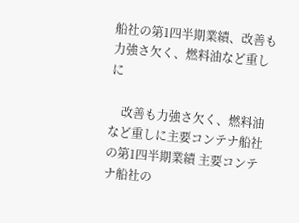船社の第1四半期業績、改善も力強さ欠く、燃料油など重しに

    改善も力強さ欠く、燃料油など重しに主要コンテナ船社の第1四半期業績 主要コンテナ船社の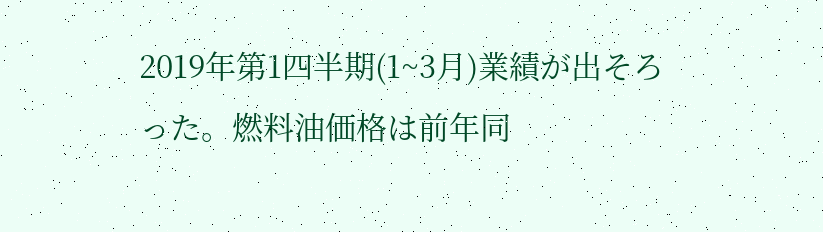2019年第1四半期(1~3月)業績が出そろった。燃料油価格は前年同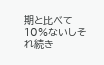期と比べて10%ないしそれ続き